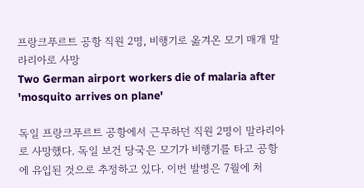프랑크푸르트 공항 직원 2명, 비행기로 옮겨온 모기 매개 말라리아로 사망
Two German airport workers die of malaria after 'mosquito arrives on plane'

독일 프랑크푸르트 공항에서 근무하던 직원 2명이 말라리아로 사망했다. 독일 보건 당국은 모기가 비행기를 타고 공항에 유입된 것으로 추정하고 있다. 이번 발병은 7월에 처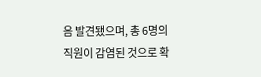음 발견됐으며, 총 6명의 직원이 감염된 것으로 확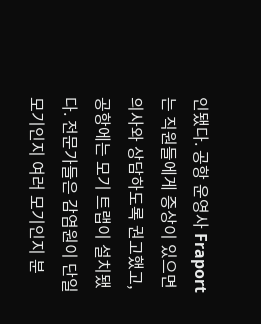인됐다. 공항 운영사 Fraport는 직원들에게 증상이 있으면 의사와 상담하도록 권고했고, 공항에는 모기 트랩이 설치됐다. 전문가들은 감염원이 단일 모기인지 여러 모기인지 분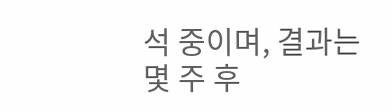석 중이며, 결과는 몇 주 후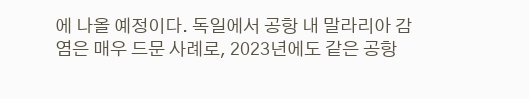에 나올 예정이다. 독일에서 공항 내 말라리아 감염은 매우 드문 사례로, 2023년에도 같은 공항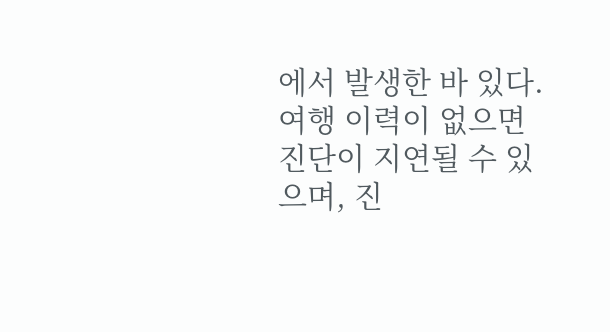에서 발생한 바 있다.
여행 이력이 없으면 진단이 지연될 수 있으며, 진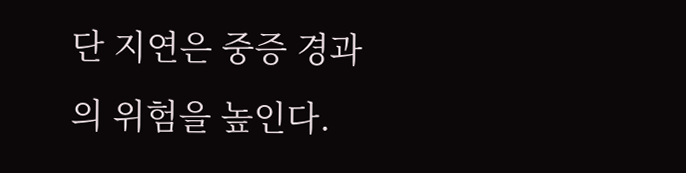단 지연은 중증 경과의 위험을 높인다.